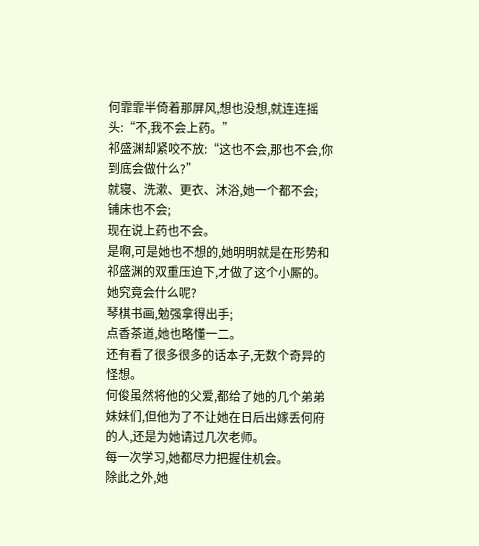何霏霏半倚着那屏风,想也没想,就连连摇头:“不,我不会上药。”
祁盛渊却紧咬不放:“这也不会,那也不会,你到底会做什么?”
就寝、洗漱、更衣、沐浴,她一个都不会;
铺床也不会;
现在说上药也不会。
是啊,可是她也不想的,她明明就是在形势和祁盛渊的双重压迫下,才做了这个小厮的。
她究竟会什么呢?
琴棋书画,勉强拿得出手;
点香茶道,她也略懂一二。
还有看了很多很多的话本子,无数个奇异的怪想。
何俊虽然将他的父爱,都给了她的几个弟弟妹妹们,但他为了不让她在日后出嫁丢何府的人,还是为她请过几次老师。
每一次学习,她都尽力把握住机会。
除此之外,她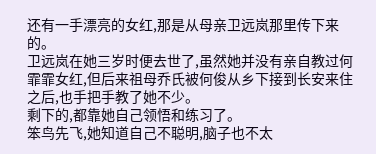还有一手漂亮的女红,那是从母亲卫远岚那里传下来的。
卫远岚在她三岁时便去世了,虽然她并没有亲自教过何霏霏女红,但后来祖母乔氏被何俊从乡下接到长安来住之后,也手把手教了她不少。
剩下的,都靠她自己领悟和练习了。
笨鸟先飞,她知道自己不聪明,脑子也不太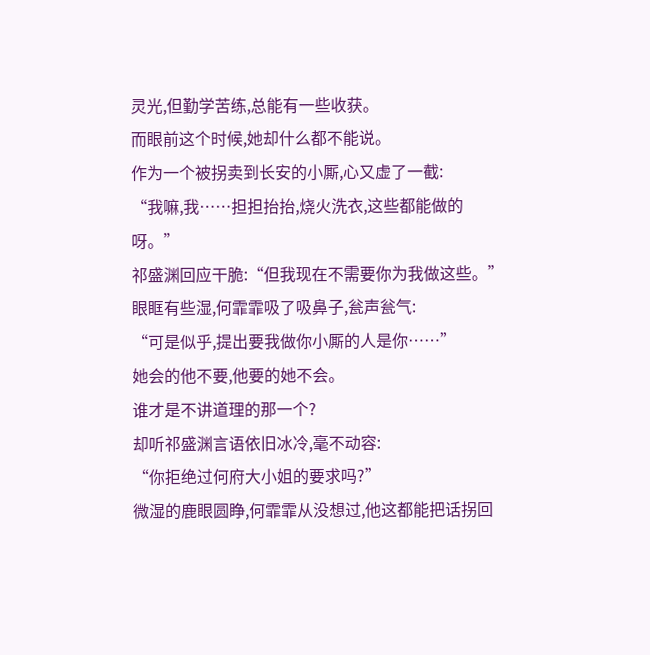灵光,但勤学苦练,总能有一些收获。
而眼前这个时候,她却什么都不能说。
作为一个被拐卖到长安的小厮,心又虚了一截:
“我嘛,我……担担抬抬,烧火洗衣,这些都能做的呀。”
祁盛渊回应干脆:“但我现在不需要你为我做这些。”
眼眶有些湿,何霏霏吸了吸鼻子,瓮声瓮气:
“可是似乎,提出要我做你小厮的人是你……”
她会的他不要,他要的她不会。
谁才是不讲道理的那一个?
却听祁盛渊言语依旧冰冷,毫不动容:
“你拒绝过何府大小姐的要求吗?”
微湿的鹿眼圆睁,何霏霏从没想过,他这都能把话拐回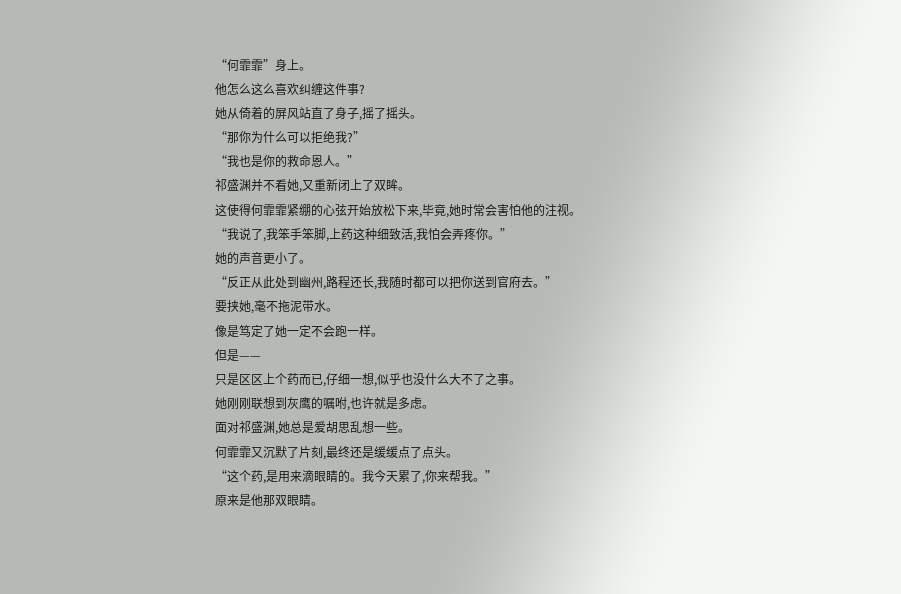“何霏霏”身上。
他怎么这么喜欢纠缠这件事?
她从倚着的屏风站直了身子,摇了摇头。
“那你为什么可以拒绝我?”
“我也是你的救命恩人。”
祁盛渊并不看她,又重新闭上了双眸。
这使得何霏霏紧绷的心弦开始放松下来,毕竟,她时常会害怕他的注视。
“我说了,我笨手笨脚,上药这种细致活,我怕会弄疼你。”
她的声音更小了。
“反正从此处到幽州,路程还长,我随时都可以把你送到官府去。”
要挟她,毫不拖泥带水。
像是笃定了她一定不会跑一样。
但是——
只是区区上个药而已,仔细一想,似乎也没什么大不了之事。
她刚刚联想到灰鹰的嘱咐,也许就是多虑。
面对祁盛渊,她总是爱胡思乱想一些。
何霏霏又沉默了片刻,最终还是缓缓点了点头。
“这个药,是用来滴眼睛的。我今天累了,你来帮我。”
原来是他那双眼睛。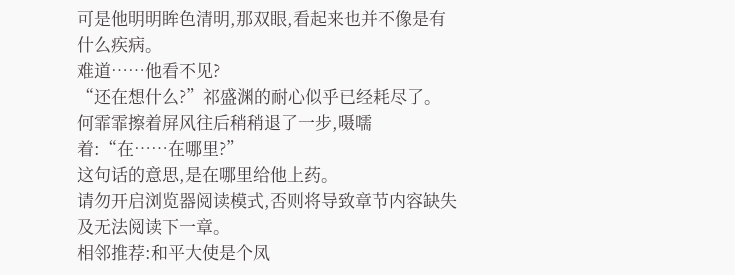可是他明明眸色清明,那双眼,看起来也并不像是有什么疾病。
难道……他看不见?
“还在想什么?”祁盛渊的耐心似乎已经耗尽了。
何霏霏擦着屏风往后稍稍退了一步,嗫嚅着:“在……在哪里?”
这句话的意思,是在哪里给他上药。
请勿开启浏览器阅读模式,否则将导致章节内容缺失及无法阅读下一章。
相邻推荐:和平大使是个凤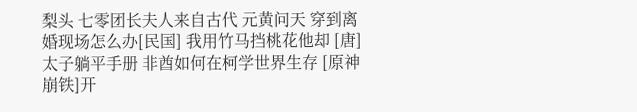梨头 七零团长夫人来自古代 元黄问天 穿到离婚现场怎么办[民国] 我用竹马挡桃花他却 [唐]太子躺平手册 非酋如何在柯学世界生存 [原神崩铁]开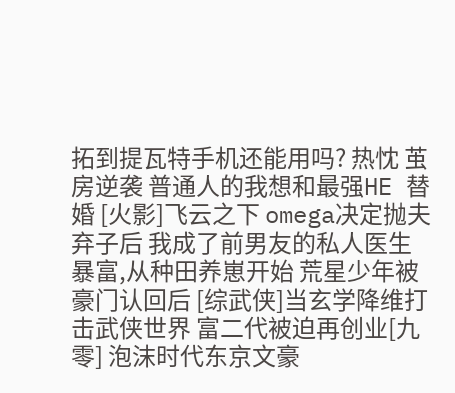拓到提瓦特手机还能用吗? 热忱 茧房逆袭 普通人的我想和最强HE 替婚 [火影]飞云之下 omega决定抛夫弃子后 我成了前男友的私人医生 暴富,从种田养崽开始 荒星少年被豪门认回后 [综武侠]当玄学降维打击武侠世界 富二代被迫再创业[九零] 泡沫时代东京文豪